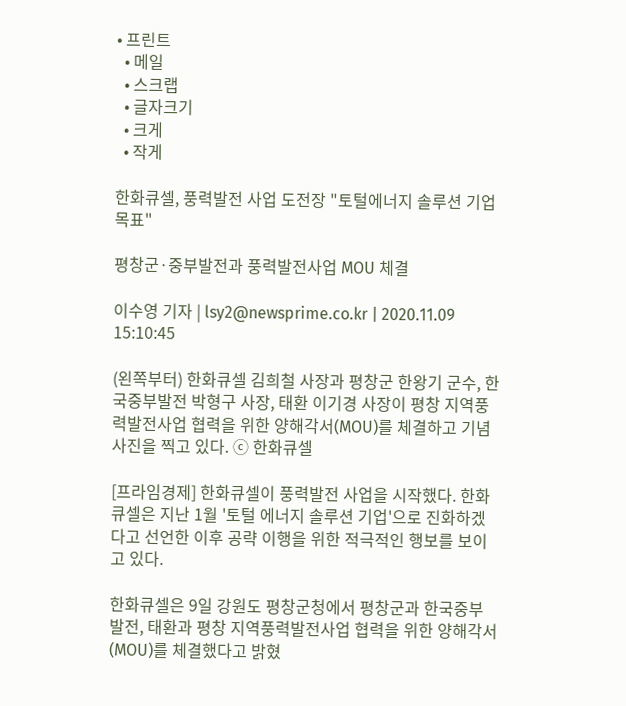• 프린트
  • 메일
  • 스크랩
  • 글자크기
  • 크게
  • 작게

한화큐셀, 풍력발전 사업 도전장 "토털에너지 솔루션 기업 목표"

평창군·중부발전과 풍력발전사업 MOU 체결

이수영 기자 | lsy2@newsprime.co.kr | 2020.11.09 15:10:45

(왼쪽부터) 한화큐셀 김희철 사장과 평창군 한왕기 군수, 한국중부발전 박형구 사장, 태환 이기경 사장이 평창 지역풍력발전사업 협력을 위한 양해각서(MOU)를 체결하고 기념 사진을 찍고 있다. ⓒ 한화큐셀

[프라임경제] 한화큐셀이 풍력발전 사업을 시작했다. 한화큐셀은 지난 1월 '토털 에너지 솔루션 기업'으로 진화하겠다고 선언한 이후 공략 이행을 위한 적극적인 행보를 보이고 있다.

한화큐셀은 9일 강원도 평창군청에서 평창군과 한국중부발전, 태환과 평창 지역풍력발전사업 협력을 위한 양해각서(MOU)를 체결했다고 밝혔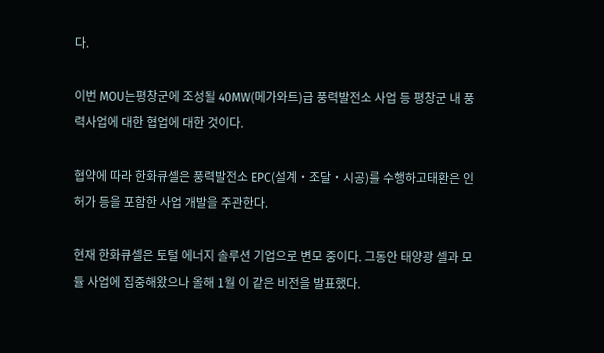다.

이번 MOU는평창군에 조성될 40MW(메가와트)급 풍력발전소 사업 등 평창군 내 풍력사업에 대한 협업에 대한 것이다.

협약에 따라 한화큐셀은 풍력발전소 EPC(설계‧조달‧시공)를 수행하고태환은 인허가 등을 포함한 사업 개발을 주관한다.

현재 한화큐셀은 토털 에너지 솔루션 기업으로 변모 중이다. 그동안 태양광 셀과 모듈 사업에 집중해왔으나 올해 1월 이 같은 비전을 발표했다.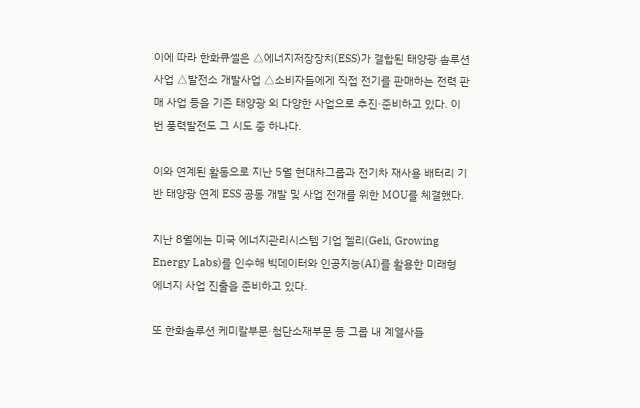이에 따라 한화큐셀은 △에너지저장장치(ESS)가 결합된 태양광 솔루션 사업 △발전소 개발사업 △소비자들에게 직접 전기를 판매하는 전력 판매 사업 등을 기존 태양광 외 다양한 사업으로 추진·준비하고 있다. 이번 풍력발전도 그 시도 중 하나다.

이와 연계된 활동으로 지난 5월 현대차그룹과 전기차 재사용 배터리 기반 태양광 연계 ESS 공동 개발 및 사업 전개를 위한 MOU를 체결했다.

지난 8월에는 미국 에너지관리시스템 기업 젤리(Geli, Growing Energy Labs)를 인수해 빅데이터와 인공지능(AI)를 활용한 미래형 에너지 사업 진출을 준비하고 있다.

또 한화솔루션 케미칼부문·첨단소재부문 등 그룹 내 계열사들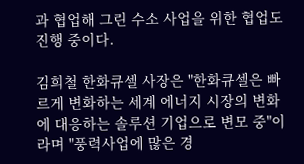과 협업해 그린 수소 사업을 위한 협업도 진행 중이다.

김희철 한화큐셀 사장은 "한화큐셀은 빠르게 변화하는 세계 에너지 시장의 변화에 대응하는 솔루션 기업으로 변모 중"이라며 "풍력사업에 많은 경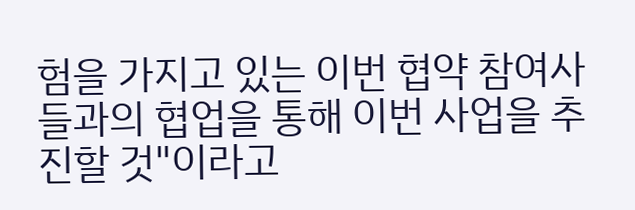험을 가지고 있는 이번 협약 참여사들과의 협업을 통해 이번 사업을 추진할 것"이라고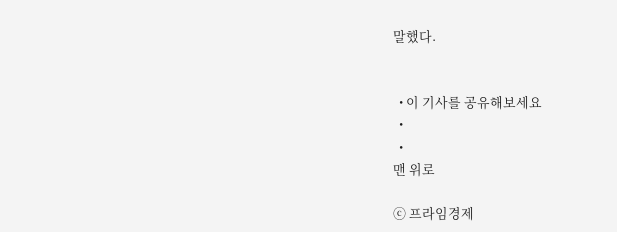말했다.


  • 이 기사를 공유해보세요
  •
  •
맨 위로

ⓒ 프라임경제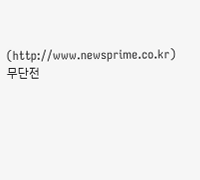(http://www.newsprime.co.kr) 무단전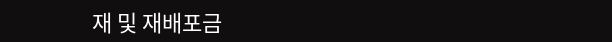재 및 재배포금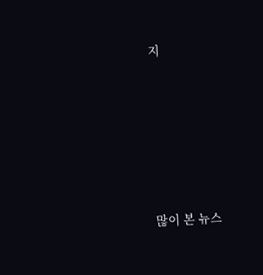지






많이 본 뉴스